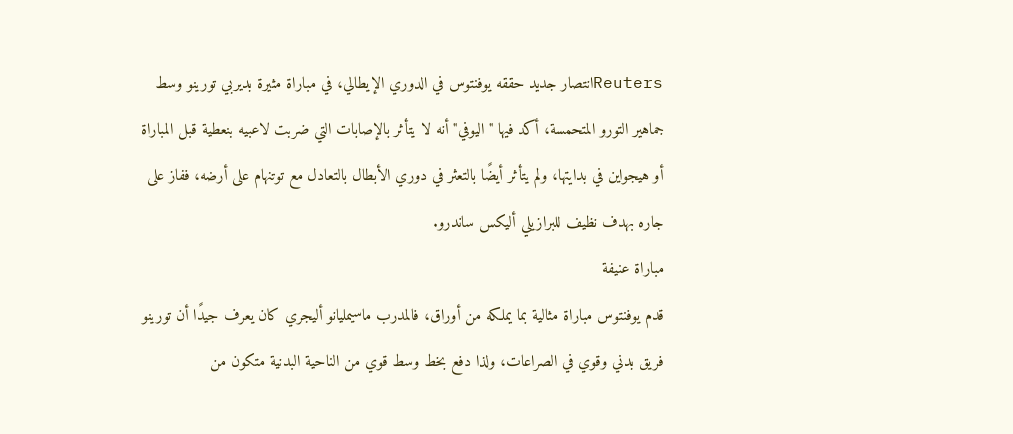Reutersانتصار جديد حققه يوفنتوس في الدوري الإيطالي، في مباراة مثيرة بديربي تورينو وسط جماهير التورو المتحمسة، أكد فيها "اليوفي" أنه لا يتأثر بالإصابات التي ضربت لاعبيه بنعطية قبل المباراة أو هيجواين في بدايتها، ولم يتأثر أيضًا بالتعثر في دوري الأبطال بالتعادل مع توتنهام على أرضه، ففاز على جاره بهدف نظيف للبرازيلي أليكس ساندرو.
مباراة عنيفة
قدم يوفنتوس مباراة مثالية بما يملكه من أوراق، فالمدرب ماسيمليانو أليجري كان يعرف جيدًا أن تورينو فريق بدني وقوي في الصراعات، ولذا دفع بخط وسط قوي من الناحية البدنية متكون من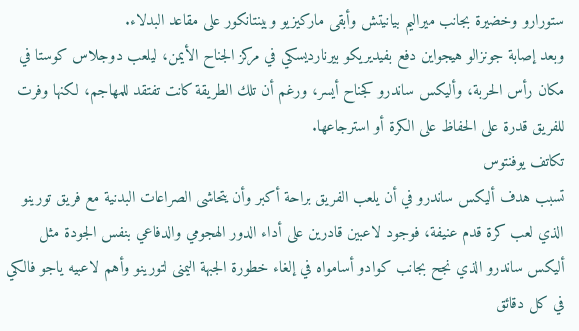ستورارو وخضيرة بجانب ميراليم بيانيتش وأبقى ماركيزيو وبينتانكور على مقاعد البدلاء.
وبعد إصابة جونزالو هيجواين دفع بفيديريكو بيرنارديسكي في مركز الجناح الأيمن، ليلعب دوجلاس كوستا في مكان رأس الحربة، وأليكس ساندرو كجناح أيسر، ورغم أن تلك الطريقة كانت تفتقد للمهاجم، لكنها وفرت للفريق قدرة على الحفاظ على الكرة أو استرجاعها.
تكاتف يوفنتوس
تسبب هدف أليكس ساندرو في أن يلعب الفريق براحة أكبر وأن يتحاشى الصراعات البدنية مع فريق تورينو الذي لعب كرة قدم عنيفة، فوجود لاعبين قادرين على أداء الدور الهجومي والدفاعي بنفس الجودة مثل أليكس ساندرو الذي نجح بجانب كوادو أسامواه في إلغاء خطورة الجبهة اليمنى لتورينو وأهم لاعبيه ياجو فالكي في كل دقائق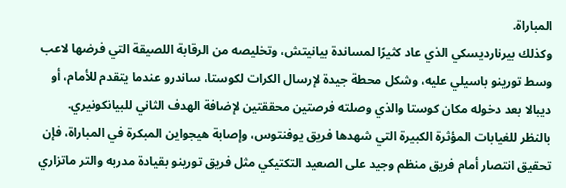المباراة.
وكذلك بيرنارديسكي الذي عاد كثيرًا لمساندة بيانيتش، وتخليصه من الرقابة اللصيقة التي فرضها لاعب وسط تورينو باسيلي عليه، وشكل محطة جيدة لإرسال الكرات لكوستا، ساندرو عندما يتقدم للأمام، أو ديبالا بعد دخوله مكان كوستا والذي وصلته فرصتين محققتين لإضافة الهدف الثاني للبيانكونيري.
بالنظر للغيابات المؤثرة الكبيرة التي شهدها فريق يوفنتوس، وإصابة هيجواين المبكرة في المباراة، فإن تحقيق انتصار أمام فريق منظم وجيد على الصعيد التكتيكي مثل فريق تورينو بقيادة مدربه والتر ماتزاري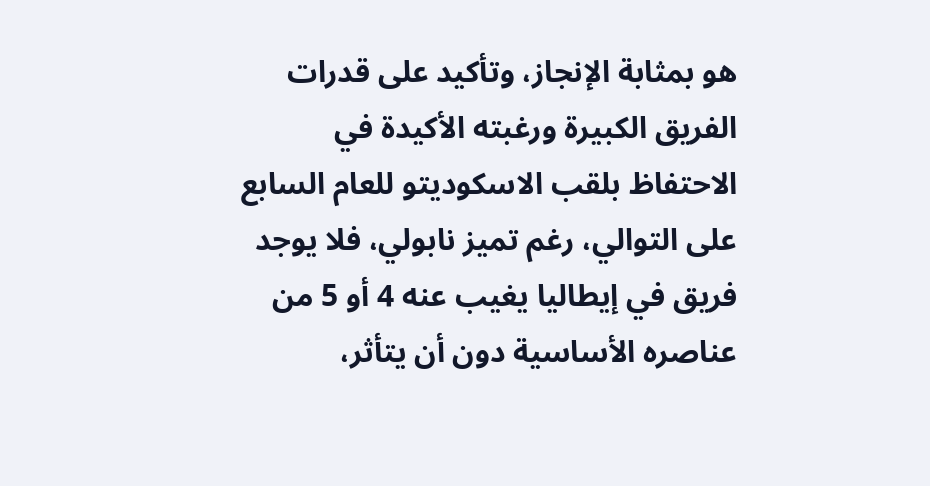هو بمثابة الإنجاز، وتأكيد على قدرات الفريق الكبيرة ورغبته الأكيدة في الاحتفاظ بلقب الاسكوديتو للعام السابع على التوالي، رغم تميز نابولي، فلا يوجد فريق في إيطاليا يغيب عنه 4 أو 5 من عناصره الأساسية دون أن يتأثر،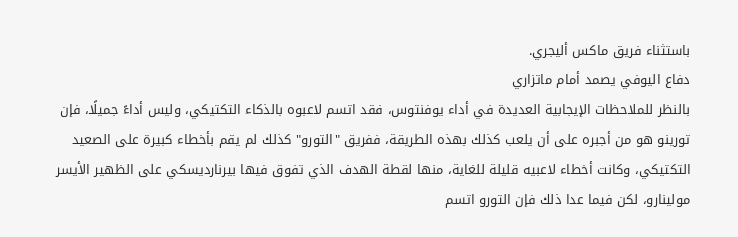باستثناء فريق ماكس أليجري.
دفاع اليوفي يصمد أمام ماتزاري
بالنظر للملاحظات الإيجابية العديدة في أداء يوفنتوس، فقد اتسم لاعبوه بالذكاء التكتيكي، وليس أداءً جميلًا، فإن تورينو هو من أجبره على أن يلعب كذلك بهذه الطريقة، ففريق "التورو" كذلك لم يقم بأخطاء كبيرة على الصعيد التكتيكي، وكانت أخطاء لاعبيه قليلة للغاية، منها لقطة الهدف الذي تفوق فيها بيرنارديسكي على الظهير الأيسر مولينارو، لكن فيما عدا ذلك فإن التورو اتسم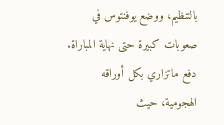بالتنظيم، ووضع يوفنتوس في صعوبات كبيرة حتى نهاية المباراة.
دفع ماتزاري بكل أوراقه الهجومية، حيث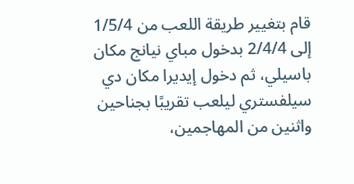قام بتغيير طريقة اللعب من 1/5/4 إلى 2/4/4 بدخول مباي نيانج مكان باسيلي، ثم دخول إيديرا مكان دي سيلفستري ليلعب تقريبًا بجناحين واثنين من المهاجمين،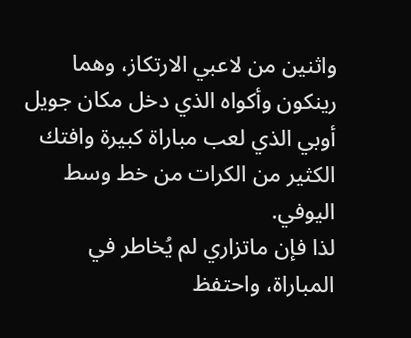واثنين من لاعبي الارتكاز، وهما رينكون وأكواه الذي دخل مكان جويل أوبي الذي لعب مباراة كبيرة وافتك الكثير من الكرات من خط وسط اليوفي.
لذا فإن ماتزاري لم يُخاطر في المباراة، واحتفظ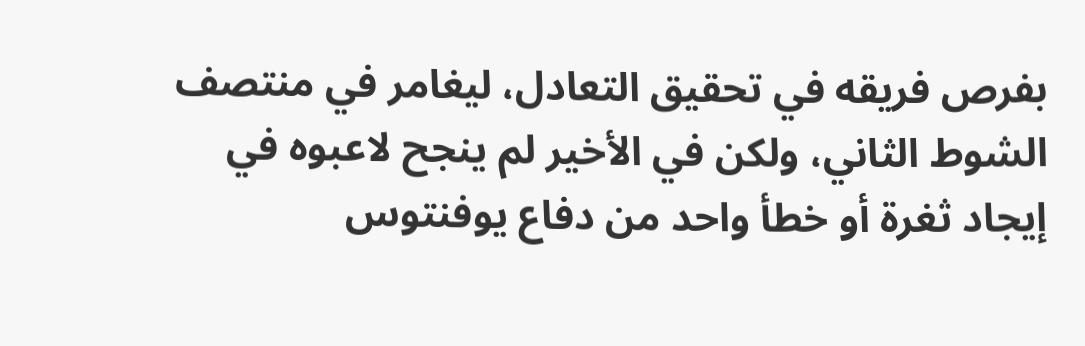بفرص فريقه في تحقيق التعادل، ليغامر في منتصف الشوط الثاني، ولكن في الأخير لم ينجح لاعبوه في إيجاد ثغرة أو خطأ واحد من دفاع يوفنتوس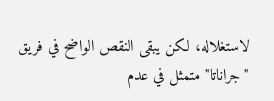لاستغلاله، لكن يبقى النقص الواضح في فريق "جراناتا" متمثل في عدم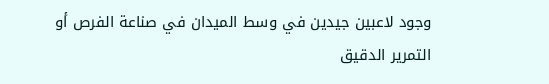وجود لاعبين جيدين في وسط الميدان في صناعة الفرص أو التمرير الدقيق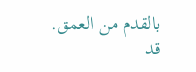بالقدم من العمق.
قد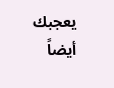يعجبك أيضاً